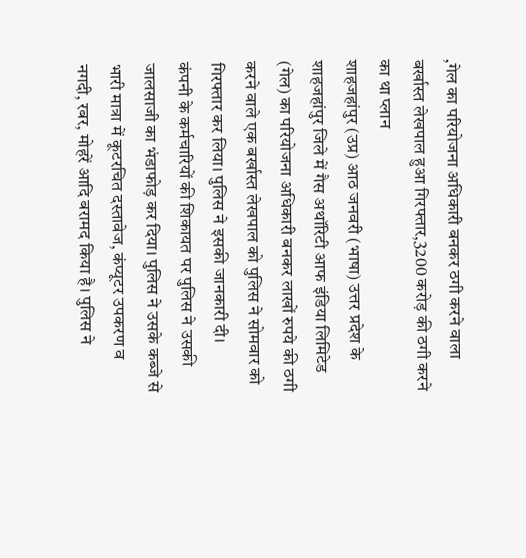,गेल का परियोजना अधिकारी बनकर ठगी करने वाला बर्खास्त लेखपाल हुआ गिरफ्तार,3200 करोड़ की ठगी करने का था प्लान
शाहजहांपुर (उप्र) आठ जनवरी (भाषा) उत्तर प्रदेश के शाहजहांपुर जिले में गैस अथॉरिटी आफ इंडिया लिमिटेड (गेल) का परियोजना अधिकारी बनकर लाखों रुपये की ठगी करने वाले एक बर्खास्त लेखपाल को पुलिस ने सोमवार को गिरफ्तार कर लिया। पुलिस ने इसकी जानकारी दी।
कंपनी के कर्मचारियों की शिकायत पर पुलिस ने उसकी जालसाजी का भंडाफोड़ कर दिया। पुलिस ने उसके कब्जे से भारी मात्रा में कूटरचित दस्तावेज, कंप्यूटर उपकरण व नगदी, रबर, मोहरें आदि बरामद किया है। पुलिस ने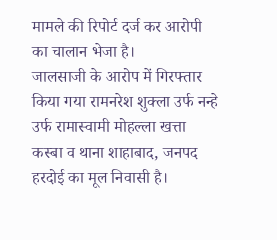मामले की रिपोर्ट दर्ज कर आरोपी का चालान भेजा है।
जालसाजी के आरोप में गिरफ्तार किया गया रामनरेश शुक्ला उर्फ नन्हे उर्फ रामास्वामी मोहल्ला खत्ता कस्बा व थाना शाहाबाद, जनपद हरदोई का मूल निवासी है।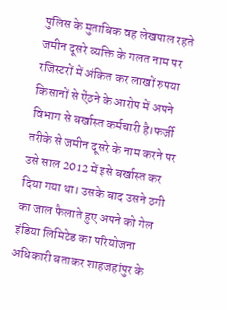पुलिस के मुताबिक वह लेखपाल रहते जमीन दूसरे व्यक्ति के गलत नाम पर रजिस्टरों में अंकित कर लाखों रुपया किसानों से ऐंठने के आरोप में अपने विभाग से बर्खास्त कर्मचारी है।फर्जी तरीके से जमीन दूसरे के नाम करने पर उसे साल 2012 में इसे बर्खास्त कर दिया गया था। उसके बाद उसने ठगी का जाल फैलाते हुए अपने को गेल इंडिया लिमिटेड का परियोजना अधिकारी बताकर शाहजहांपुर के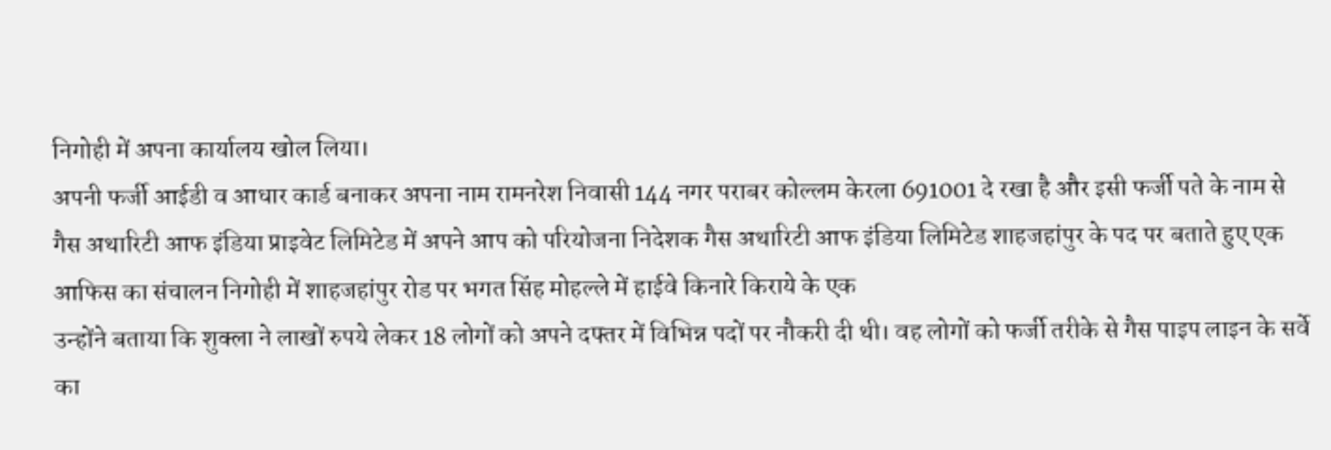निगोही में अपना कार्यालय खोल लिया।
अपनी फर्जी आईडी व आधार कार्ड बनाकर अपना नाम रामनरेश निवासी 144 नगर पराबर कोल्लम केरला 691001 दे रखा है और इसी फर्जी पते के नाम से गैस अथारिटी आफ इंडिया प्राइवेट लिमिटेड में अपने आप को परियोजना निदेशक गैस अथारिटी आफ इंडिया लिमिटेड शाहजहांपुर के पद पर बताते हुए एक आफिस का संचालन निगोही में शाहजहांपुर रोड पर भगत सिंह मोहल्ले में हाईवे किनारे किराये के एक
उन्होंने बताया कि शुक्ला ने लाखों रुपये लेकर 18 लोगों को अपने दफ्तर में विभिन्न पदों पर नौकरी दी थी। वह लोगों को फर्जी तरीके से गैस पाइप लाइन के सर्वे का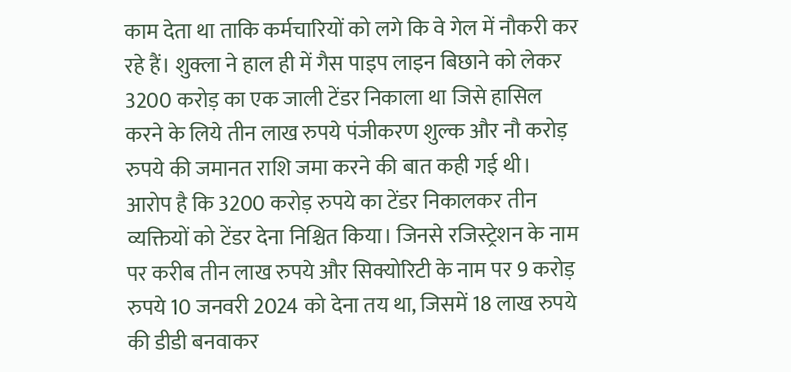काम देता था ताकि कर्मचारियों को लगे कि वे गेल में नौकरी कर रहे हैं। शुक्ला ने हाल ही में गैस पाइप लाइन बिछाने को लेकर 3200 करोड़ का एक जाली टेंडर निकाला था जिसे हासिल करने के लिये तीन लाख रुपये पंजीकरण शुल्क और नौ करोड़ रुपये की जमानत राशि जमा करने की बात कही गई थी।
आरोप है कि 3200 करोड़ रुपये का टेंडर निकालकर तीन व्यक्तियों को टेंडर देना निश्चित किया। जिनसे रजिस्ट्रेशन के नाम पर करीब तीन लाख रुपये और सिक्योरिटी के नाम पर 9 करोड़ रुपये 10 जनवरी 2024 को देना तय था, जिसमें 18 लाख रुपये की डीडी बनवाकर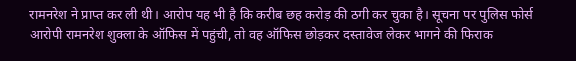रामनरेश ने प्राप्त कर ली थी। आरोप यह भी है कि करीब छह करोड़ की ठगी कर चुका है। सूचना पर पुलिस फोर्स आरोपी रामनरेश शुक्ला के ऑफिस में पहुंची, तो वह ऑफिस छोड़कर दस्तावेज लेकर भागने की फिराक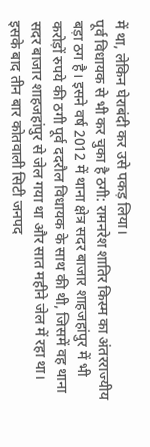में था, लेकिन घेराबंदी कर उसे पकड़ लिया।
पूर्व विधायक से भी कर चुका है ठगी: रामनरेश शातिर किस्म का अंतरराज्यीय बड़ा ठग है। इसने वर्ष 2012 में थाना क्षेत्र सदर बाजार शाहजहांपुर में भी करोड़ों रुपये की ठगी पूर्व ददरौल विधायक के साथ की थी, जिसमें वह थाना सदर बाजार शाहजहांपुर से जेल गया था और सात महीने जेल में रहा था। इसके बाद तीन बार कोतवाली सिटी जनपद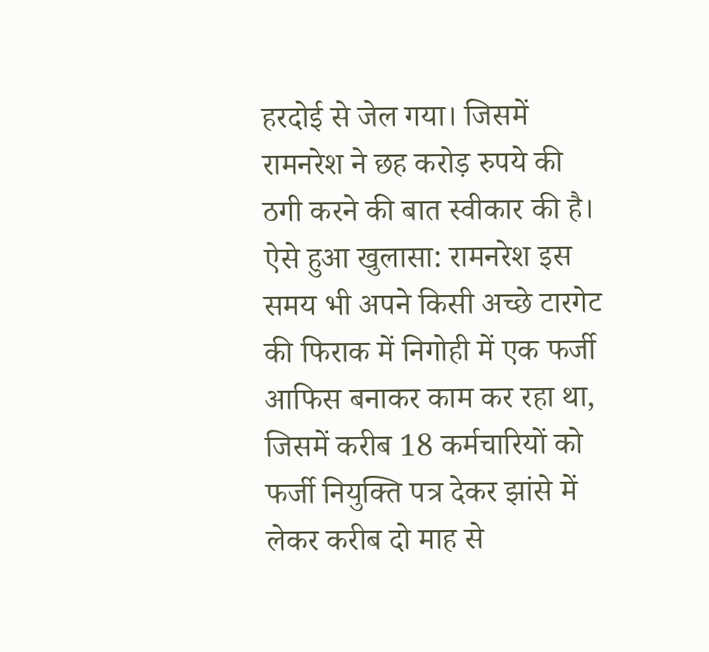हरदोई से जेल गया। जिसमें रामनरेश ने छह करोड़ रुपये की ठगी करने की बात स्वीकार की है।
ऐसे हुआ खुलासा: रामनरेश इस समय भी अपने किसी अच्छे टारगेट की फिराक में निगोही में एक फर्जी आफिस बनाकर काम कर रहा था, जिसमें करीब 18 कर्मचारियों को फर्जी नियुक्ति पत्र देकर झांसे में लेकर करीब दो माह से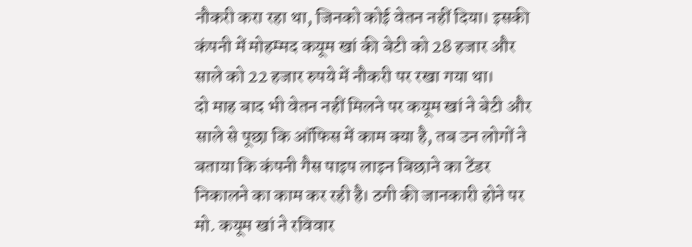नौकरी करा रहा था, जिनको कोई वेतन नहीं दिया। इसकी कंपनी में मोहम्मद कयूम खां की बेटी को 28 हजार और साले को 22 हजार रुपये में नौकरी पर रखा गया था।
दो माह बाद भी वेतन नहीं मिलने पर कयूम खां ने बेटी और साले से पूछा कि ऑफिस में काम क्या है, तब उन लोगों ने बताया कि कंपनी गैस पाइप लाइन बिछाने का टेंडर निकालने का काम कर रही है। ठगी की जानकारी होने पर मो. कयूम खां ने रविवार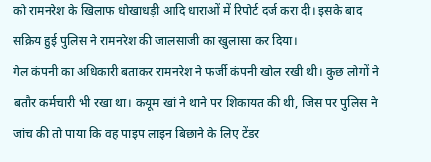को रामनरेश के खिलाफ धोखाधड़ी आदि धाराओं में रिपोर्ट दर्ज करा दी। इसके बाद सक्रिय हुई पुलिस ने रामनरेश की जालसाजी का खुलासा कर दिया।
गेल कंपनी का अधिकारी बताकर रामनरेश ने फर्जी कंपनी खोल रखी थी। कुछ लोगों ने बतौर कर्मचारी भी रखा था। कयूम खां ने थाने पर शिकायत की थी, जिस पर पुलिस ने जांच की तो पाया कि वह पाइप लाइन बिछाने के लिए टेंडर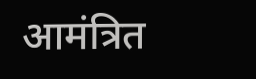आमंत्रित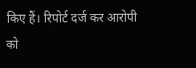किए हैं। रिपोर्ट दर्ज कर आरोपी को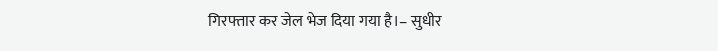गिरफ्तार कर जेल भेज दिया गया है।– सुधीर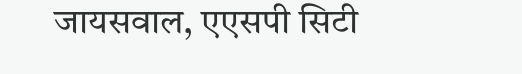जायसवाल, एएसपी सिटी